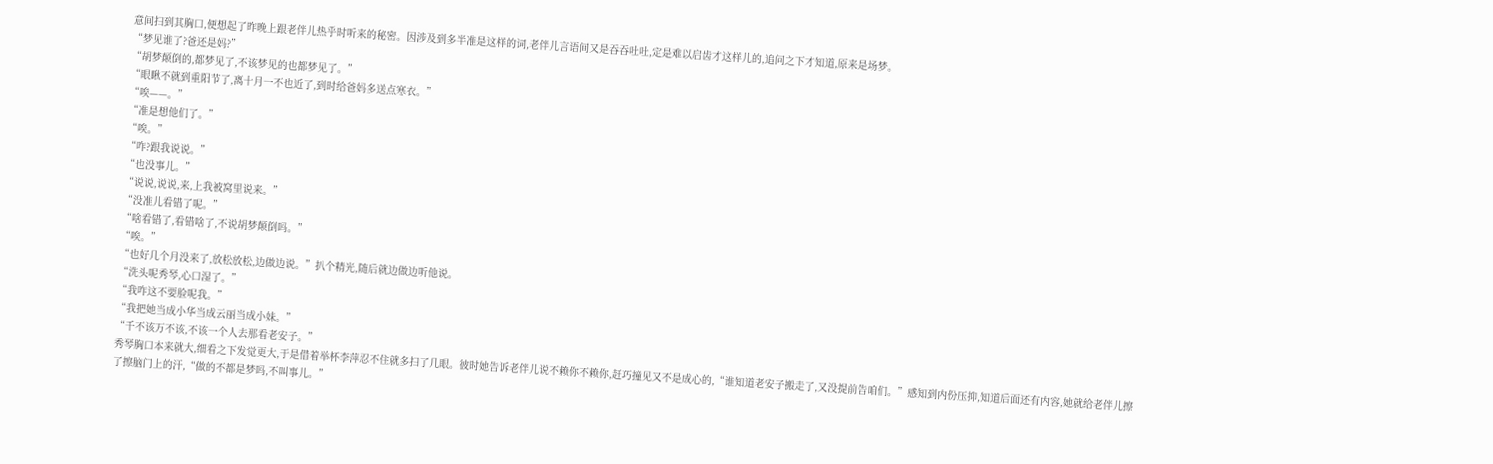意间扫到其胸口,便想起了昨晚上跟老伴儿热乎时听来的秘密。因涉及到多半准是这样的词,老伴儿言语间又是吞吞吐吐,定是难以启齿才这样儿的,追问之下才知道,原来是场梦。
“梦见谁了?爸还是妈?”
“胡梦颠倒的,都梦见了,不该梦见的也都梦见了。”
“眼瞅不就到重阳节了,离十月一不也近了,到时给爸妈多送点寒衣。”
“唉——。”
“准是想他们了。”
“唉。”
“咋?跟我说说。”
“也没事儿。”
“说说,说说,来,上我被窝里说来。”
“没准儿看错了呢。”
“啥看错了,看错啥了,不说胡梦颠倒吗。”
“唉。”
“也好几个月没来了,放松放松,边做边说。”扒个精光,随后就边做边听他说。
“洗头呢秀琴,心口湿了。”
“我咋这不要脸呢我。”
“我把她当成小华当成云丽当成小妹。”
“千不该万不该,不该一个人去那看老安子。”
秀琴胸口本来就大,细看之下发觉更大,于是借着举杯李萍忍不住就多扫了几眼。彼时她告诉老伴儿说不赖你不赖你,赶巧撞见又不是成心的,“谁知道老安子搬走了,又没提前告咱们。”感知到内份压抑,知道后面还有内容,她就给老伴儿擦了擦脑门上的汗,“做的不都是梦吗,不叫事儿。”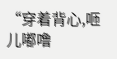“穿着背心,咂儿嘟噜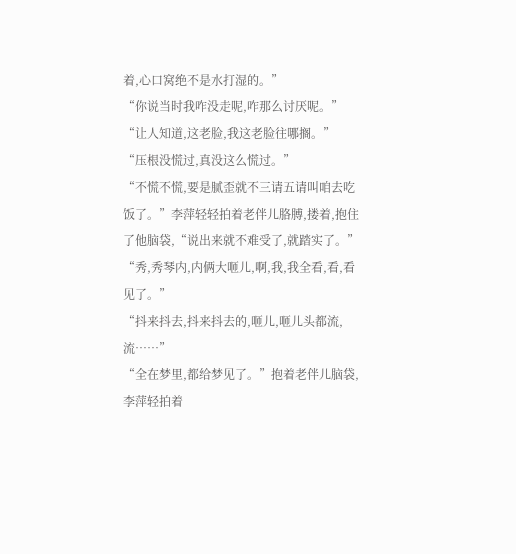着,心口窝绝不是水打湿的。”
“你说当时我咋没走呢,咋那么讨厌呢。”
“让人知道,这老脸,我这老脸往哪搁。”
“压根没慌过,真没这么慌过。”
“不慌不慌,要是腻歪就不三请五请叫咱去吃饭了。”李萍轻轻拍着老伴儿胳膊,搂着,抱住了他脑袋,“说出来就不难受了,就踏实了。”
“秀,秀琴内,内俩大咂儿,啊,我,我全看,看,看见了。”
“抖来抖去,抖来抖去的,咂儿,咂儿头都流,流……”
“全在梦里,都给梦见了。”抱着老伴儿脑袋,李萍轻拍着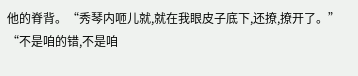他的脊背。“秀琴内咂儿就,就在我眼皮子底下,还撩,撩开了。”
“不是咱的错,不是咱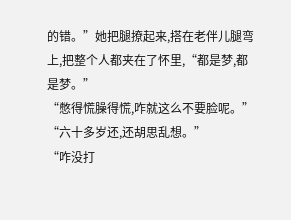的错。”她把腿撩起来,搭在老伴儿腿弯上,把整个人都夹在了怀里,“都是梦,都是梦。”
“憋得慌臊得慌,咋就这么不要脸呢。”
“六十多岁还,还胡思乱想。”
“咋没打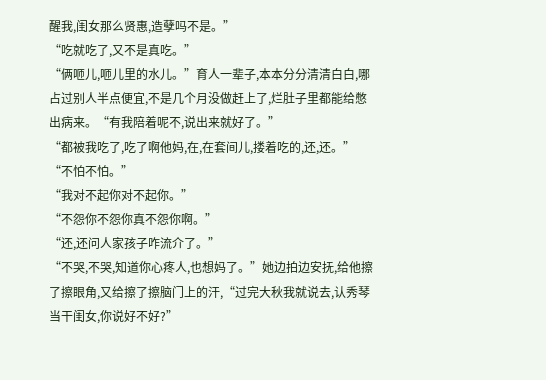醒我,闺女那么贤惠,造孽吗不是。”
“吃就吃了,又不是真吃。”
“俩咂儿,咂儿里的水儿。”育人一辈子,本本分分清清白白,哪占过别人半点便宜,不是几个月没做赶上了,烂肚子里都能给憋出病来。“有我陪着呢不,说出来就好了。”
“都被我吃了,吃了啊他妈,在,在套间儿,搂着吃的,还,还。”
“不怕不怕。”
“我对不起你对不起你。”
“不怨你不怨你真不怨你啊。”
“还,还问人家孩子咋流介了。”
“不哭,不哭,知道你心疼人,也想妈了。”她边拍边安抚,给他擦了擦眼角,又给擦了擦脑门上的汗,“过完大秋我就说去,认秀琴当干闺女,你说好不好?”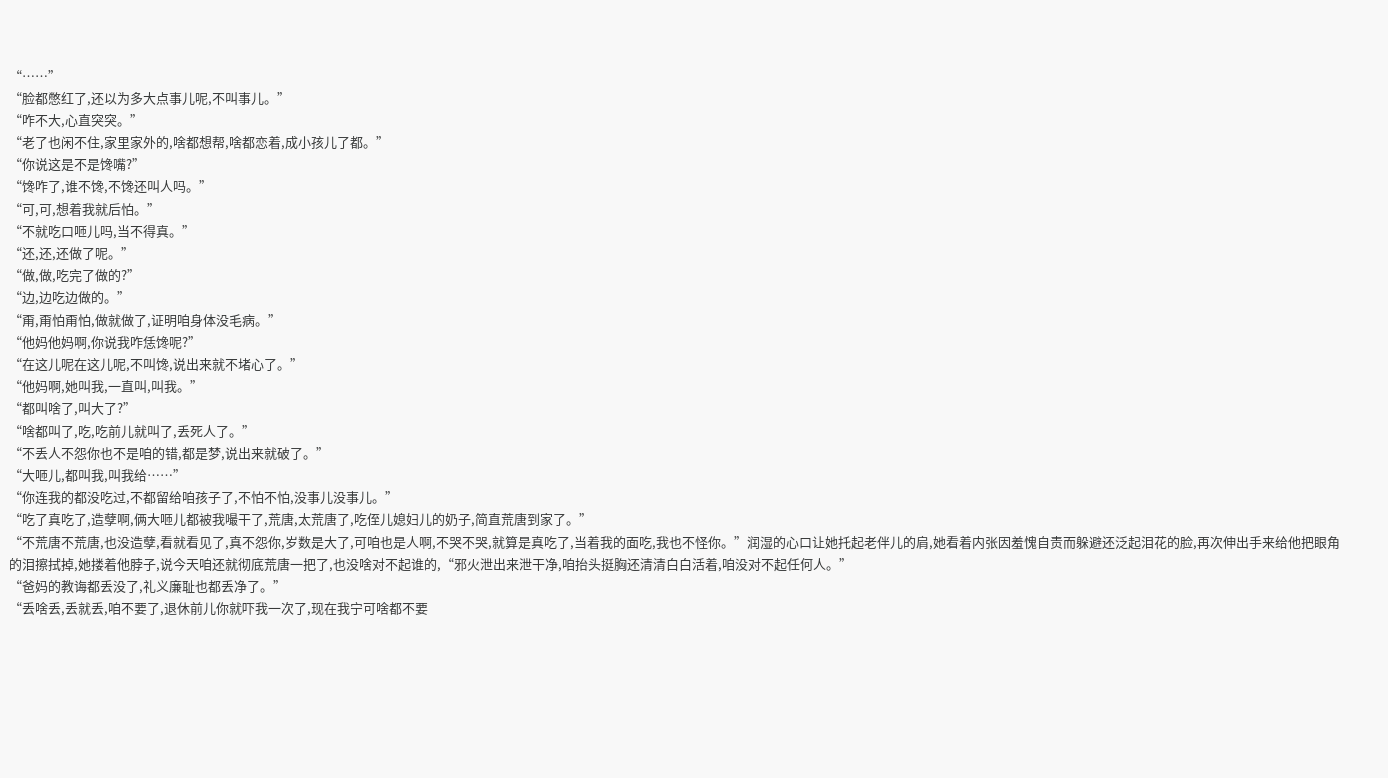“……”
“脸都憋红了,还以为多大点事儿呢,不叫事儿。”
“咋不大,心直突突。”
“老了也闲不住,家里家外的,啥都想帮,啥都恋着,成小孩儿了都。”
“你说这是不是馋嘴?”
“馋咋了,谁不馋,不馋还叫人吗。”
“可,可,想着我就后怕。”
“不就吃口咂儿吗,当不得真。”
“还,还,还做了呢。”
“做,做,吃完了做的?”
“边,边吃边做的。”
“甭,甭怕甭怕,做就做了,证明咱身体没毛病。”
“他妈他妈啊,你说我咋恁馋呢?”
“在这儿呢在这儿呢,不叫馋,说出来就不堵心了。”
“他妈啊,她叫我,一直叫,叫我。”
“都叫啥了,叫大了?”
“啥都叫了,吃,吃前儿就叫了,丢死人了。”
“不丢人不怨你也不是咱的错,都是梦,说出来就破了。”
“大咂儿,都叫我,叫我给……”
“你连我的都没吃过,不都留给咱孩子了,不怕不怕,没事儿没事儿。”
“吃了真吃了,造孽啊,俩大咂儿都被我嘬干了,荒唐,太荒唐了,吃侄儿媳妇儿的奶子,简直荒唐到家了。”
“不荒唐不荒唐,也没造孽,看就看见了,真不怨你,岁数是大了,可咱也是人啊,不哭不哭,就算是真吃了,当着我的面吃,我也不怪你。”润湿的心口让她托起老伴儿的肩,她看着内张因羞愧自责而躲避还泛起泪花的脸,再次伸出手来给他把眼角的泪擦拭掉,她搂着他脖子,说今天咱还就彻底荒唐一把了,也没啥对不起谁的,“邪火泄出来泄干净,咱抬头挺胸还清清白白活着,咱没对不起任何人。”
“爸妈的教诲都丢没了,礼义廉耻也都丢净了。”
“丢啥丢,丢就丢,咱不要了,退休前儿你就吓我一次了,现在我宁可啥都不要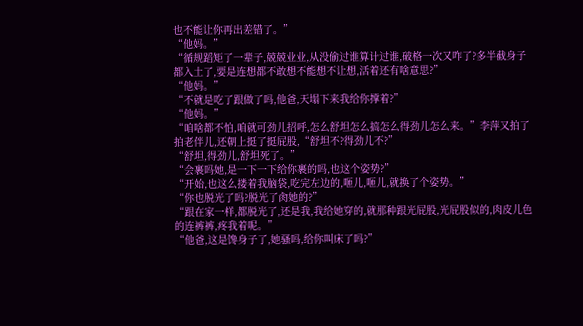也不能让你再出差错了。”
“他妈。”
“循规蹈矩了一辈子,兢兢业业,从没偷过谁算计过谁,破格一次又咋了?多半截身子都入土了,要是连想都不敢想不能想不让想,活着还有啥意思?”
“他妈。”
“不就是吃了跟做了吗,他爸,天塌下来我给你撑着?”
“他妈。”
“咱啥都不怕,咱就可劲儿招呼,怎么舒坦怎么搞怎么得劲儿怎么来。”李萍又拍了拍老伴儿,还朝上挺了挺屁股,“舒坦不?得劲儿不?”
“舒坦,得劲儿,舒坦死了。”
“会裹吗她,是一下一下给你裹的吗,也这个姿势?”
“开始,也这么搂着我脑袋,吃完左边的,咂儿,咂儿,就换了个姿势。”
“你也脱光了吗?脱光了肏她的?”
“跟在家一样,都脱光了,还是我,我给她穿的,就那种跟光屁股,光屁股似的,肉皮儿色的连裤裤,疼我着呢。”
“他爸,这是馋身子了,她骚吗,给你叫床了吗?”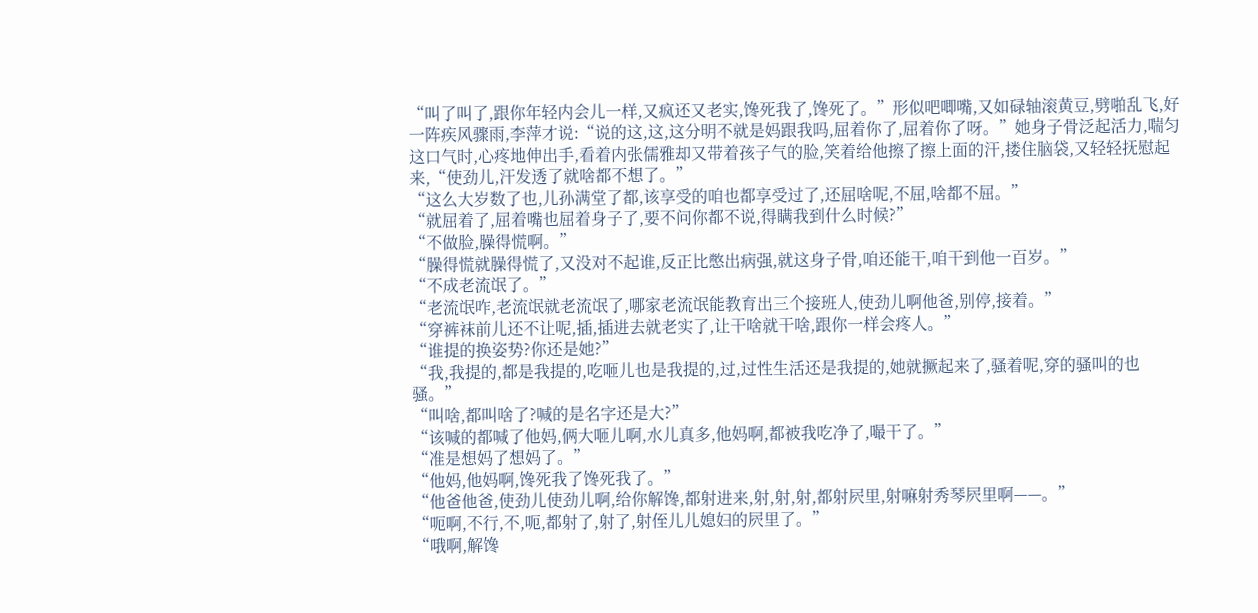“叫了叫了,跟你年轻内会儿一样,又疯还又老实,馋死我了,馋死了。”形似吧唧嘴,又如碌轴滚黄豆,劈啪乱飞,好一阵疾风骤雨,李萍才说:“说的这,这,这分明不就是妈跟我吗,屈着你了,屈着你了呀。”她身子骨泛起活力,喘匀这口气时,心疼地伸出手,看着内张儒雅却又带着孩子气的脸,笑着给他擦了擦上面的汗,搂住脑袋,又轻轻抚慰起来,“使劲儿,汗发透了就啥都不想了。”
“这么大岁数了也,儿孙满堂了都,该享受的咱也都享受过了,还屈啥呢,不屈,啥都不屈。”
“就屈着了,屈着嘴也屈着身子了,要不问你都不说,得瞒我到什么时候?”
“不做脸,臊得慌啊。”
“臊得慌就臊得慌了,又没对不起谁,反正比憋出病强,就这身子骨,咱还能干,咱干到他一百岁。”
“不成老流氓了。”
“老流氓咋,老流氓就老流氓了,哪家老流氓能教育出三个接班人,使劲儿啊他爸,别停,接着。”
“穿裤袜前儿还不让呢,插,插进去就老实了,让干啥就干啥,跟你一样会疼人。”
“谁提的换姿势?你还是她?”
“我,我提的,都是我提的,吃咂儿也是我提的,过,过性生活还是我提的,她就撅起来了,骚着呢,穿的骚叫的也骚。”
“叫啥,都叫啥了?喊的是名字还是大?”
“该喊的都喊了他妈,俩大咂儿啊,水儿真多,他妈啊,都被我吃净了,嘬干了。”
“准是想妈了想妈了。”
“他妈,他妈啊,馋死我了馋死我了。”
“他爸他爸,使劲儿使劲儿啊,给你解馋,都射进来,射,射,射,都射屄里,射嘛射秀琴屄里啊——。”
“呃啊,不行,不,呃,都射了,射了,射侄儿儿媳妇的屄里了。”
“哦啊,解馋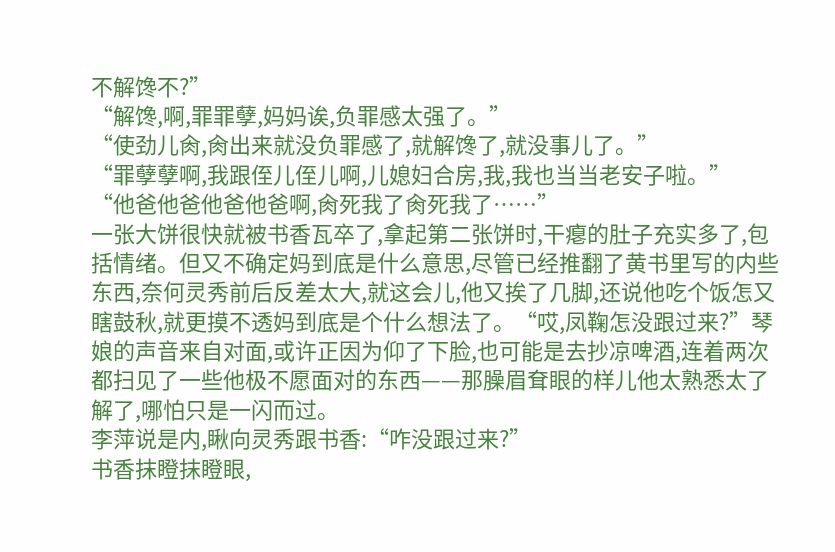不解馋不?”
“解馋,啊,罪罪孽,妈妈诶,负罪感太强了。”
“使劲儿肏,肏出来就没负罪感了,就解馋了,就没事儿了。”
“罪孽孽啊,我跟侄儿侄儿啊,儿媳妇合房,我,我也当当老安子啦。”
“他爸他爸他爸他爸啊,肏死我了肏死我了……”
一张大饼很快就被书香瓦卒了,拿起第二张饼时,干瘪的肚子充实多了,包括情绪。但又不确定妈到底是什么意思,尽管已经推翻了黄书里写的内些东西,奈何灵秀前后反差太大,就这会儿,他又挨了几脚,还说他吃个饭怎又瞎鼓秋,就更摸不透妈到底是个什么想法了。“哎,凤鞠怎没跟过来?”琴娘的声音来自对面,或许正因为仰了下脸,也可能是去抄凉啤酒,连着两次都扫见了一些他极不愿面对的东西——那臊眉耷眼的样儿他太熟悉太了解了,哪怕只是一闪而过。
李萍说是内,瞅向灵秀跟书香:“咋没跟过来?”
书香抹瞪抹瞪眼,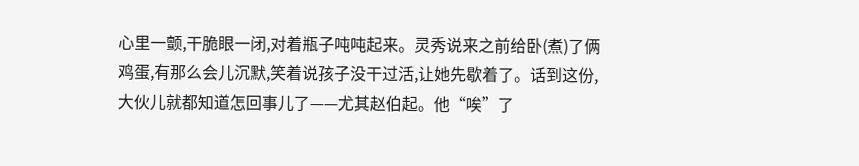心里一颤,干脆眼一闭,对着瓶子吨吨起来。灵秀说来之前给卧(煮)了俩鸡蛋,有那么会儿沉默,笑着说孩子没干过活,让她先歇着了。话到这份,大伙儿就都知道怎回事儿了——尤其赵伯起。他“唉”了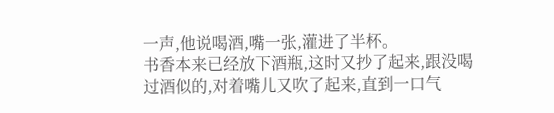一声,他说喝酒,嘴一张,灌进了半杯。
书香本来已经放下酒瓶,这时又抄了起来,跟没喝过酒似的,对着嘴儿又吹了起来,直到一口气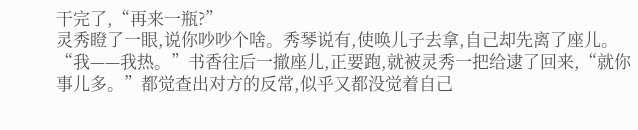干完了,“再来一瓶?”
灵秀瞪了一眼,说你吵吵个啥。秀琴说有,使唤儿子去拿,自己却先离了座儿。“我——我热。”书香往后一撤座儿,正要跑,就被灵秀一把给逮了回来,“就你事儿多。”都觉查出对方的反常,似乎又都没觉着自己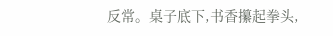反常。桌子底下,书香攥起拳头,